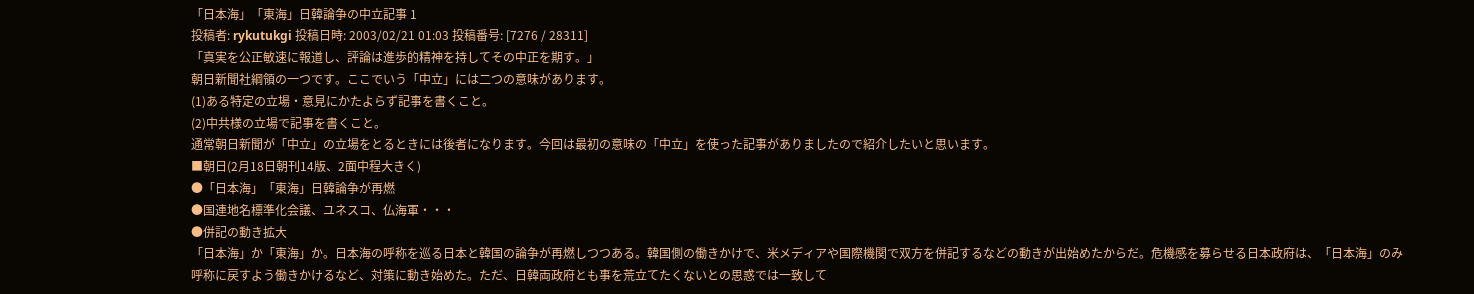「日本海」「東海」日韓論争の中立記事 1
投稿者: rykutukgi 投稿日時: 2003/02/21 01:03 投稿番号: [7276 / 28311]
「真実を公正敏速に報道し、評論は進歩的精神を持してその中正を期す。」
朝日新聞社綱領の一つです。ここでいう「中立」には二つの意味があります。
(1)ある特定の立場・意見にかたよらず記事を書くこと。
(2)中共様の立場で記事を書くこと。
通常朝日新聞が「中立」の立場をとるときには後者になります。今回は最初の意味の「中立」を使った記事がありましたので紹介したいと思います。
■朝日(2月18日朝刊14版、2面中程大きく)
●「日本海」「東海」日韓論争が再燃
●国連地名標準化会議、ユネスコ、仏海軍・・・
●併記の動き拡大
「日本海」か「東海」か。日本海の呼称を巡る日本と韓国の論争が再燃しつつある。韓国側の働きかけで、米メディアや国際機関で双方を併記するなどの動きが出始めたからだ。危機感を募らせる日本政府は、「日本海」のみ呼称に戻すよう働きかけるなど、対策に動き始めた。ただ、日韓両政府とも事を荒立てたくないとの思惑では一致して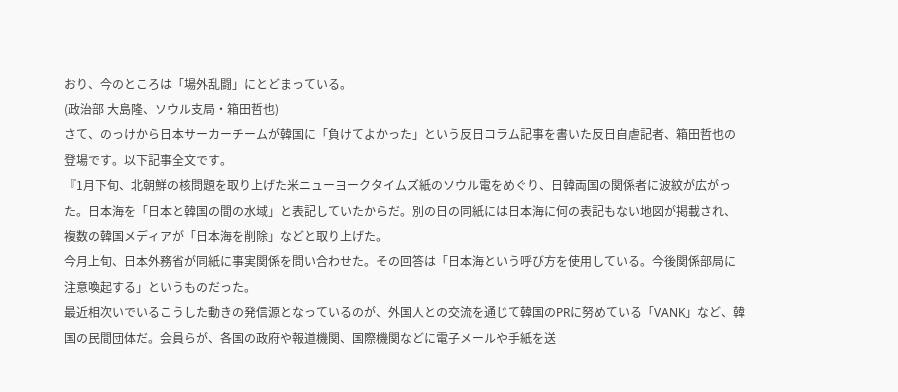おり、今のところは「場外乱闘」にとどまっている。
(政治部 大島隆、ソウル支局・箱田哲也)
さて、のっけから日本サーカーチームが韓国に「負けてよかった」という反日コラム記事を書いた反日自虐記者、箱田哲也の登場です。以下記事全文です。
『1月下旬、北朝鮮の核問題を取り上げた米ニューヨークタイムズ紙のソウル電をめぐり、日韓両国の関係者に波紋が広がった。日本海を「日本と韓国の間の水域」と表記していたからだ。別の日の同紙には日本海に何の表記もない地図が掲載され、複数の韓国メディアが「日本海を削除」などと取り上げた。
今月上旬、日本外務省が同紙に事実関係を問い合わせた。その回答は「日本海という呼び方を使用している。今後関係部局に注意喚起する」というものだった。
最近相次いでいるこうした動きの発信源となっているのが、外国人との交流を通じて韓国のPRに努めている「VANK」など、韓国の民間団体だ。会員らが、各国の政府や報道機関、国際機関などに電子メールや手紙を送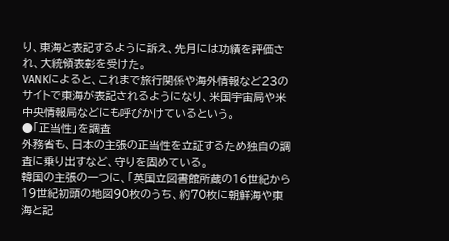り、東海と表記するように訴え、先月には功績を評価され、大統領表彰を受けた。
VANKによると、これまで旅行関係や海外情報など23のサイトで東海が表記されるようになり、米国宇宙局や米中央情報局などにも呼びかけているという。
●「正当性」を調査
外務省も、日本の主張の正当性を立証するため独自の調査に乗り出すなど、守りを固めている。
韓国の主張の一つに、「英国立図書館所蔵の16世紀から19世紀初頭の地図90枚のうち、約70枚に朝鮮海や東海と記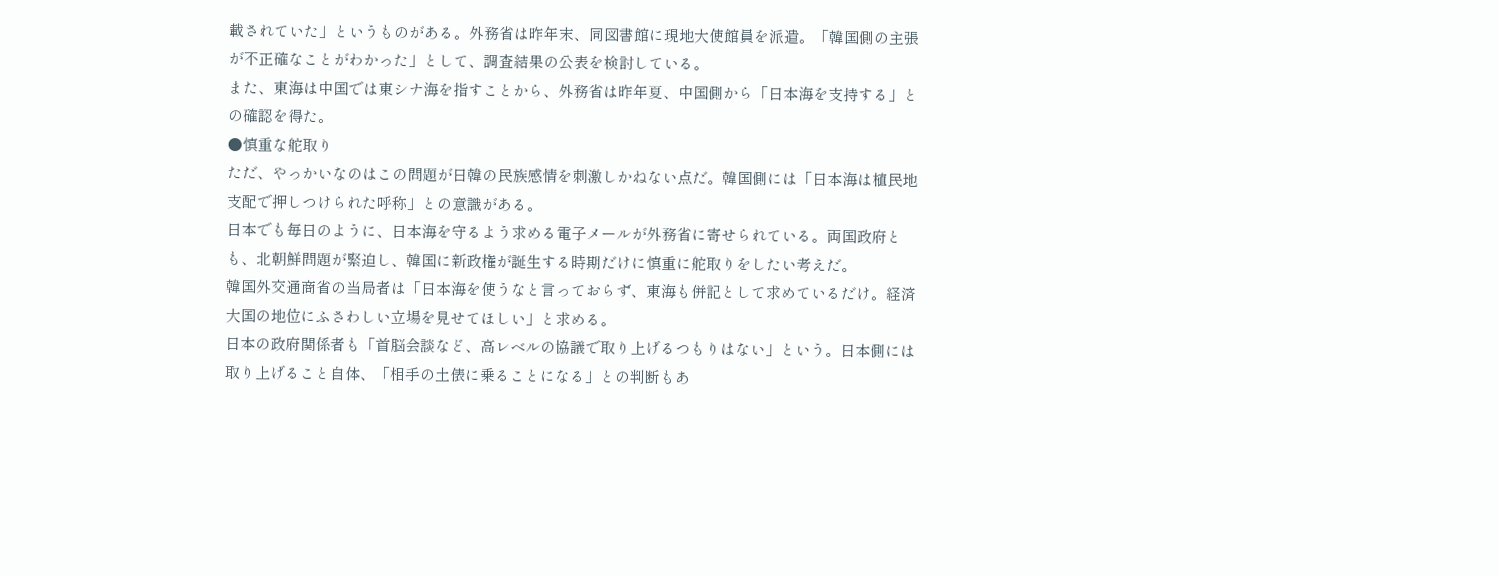載されていた」というものがある。外務省は昨年末、同図書館に現地大使館員を派遣。「韓国側の主張が不正確なことがわかった」として、調査結果の公表を検討している。
また、東海は中国では東シナ海を指すことから、外務省は昨年夏、中国側から「日本海を支持する」との確認を得た。
●慎重な舵取り
ただ、やっかいなのはこの問題が日韓の民族感情を刺激しかねない点だ。韓国側には「日本海は植民地支配で押しつけられた呼称」との意識がある。
日本でも毎日のように、日本海を守るよう求める電子メールが外務省に寄せられている。両国政府とも、北朝鮮問題が緊迫し、韓国に新政権が誕生する時期だけに慎重に舵取りをしたい考えだ。
韓国外交通商省の当局者は「日本海を使うなと言っておらず、東海も併記として求めているだけ。経済大国の地位にふさわしい立場を見せてほしい」と求める。
日本の政府関係者も「首脳会談など、高レベルの協議で取り上げるつもりはない」という。日本側には取り上げること自体、「相手の土俵に乗ることになる」との判断もあ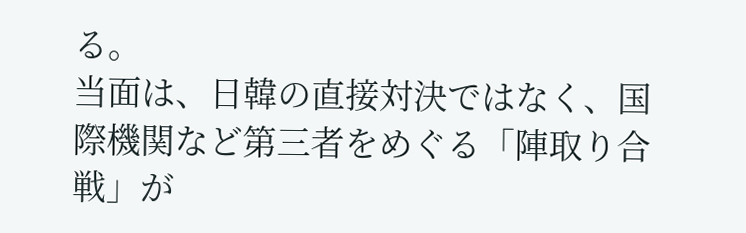る。
当面は、日韓の直接対決ではなく、国際機関など第三者をめぐる「陣取り合戦」が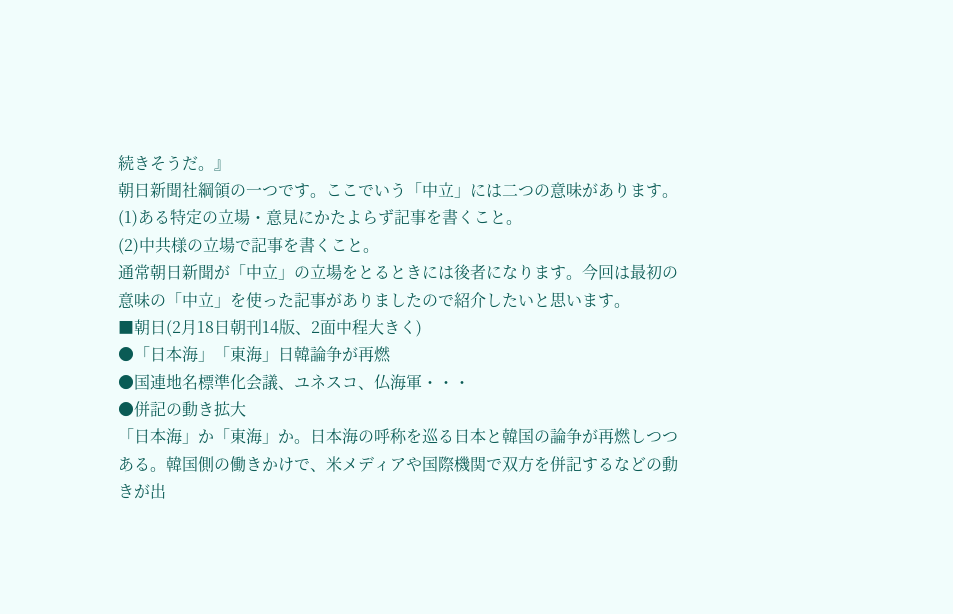続きそうだ。』
朝日新聞社綱領の一つです。ここでいう「中立」には二つの意味があります。
(1)ある特定の立場・意見にかたよらず記事を書くこと。
(2)中共様の立場で記事を書くこと。
通常朝日新聞が「中立」の立場をとるときには後者になります。今回は最初の意味の「中立」を使った記事がありましたので紹介したいと思います。
■朝日(2月18日朝刊14版、2面中程大きく)
●「日本海」「東海」日韓論争が再燃
●国連地名標準化会議、ユネスコ、仏海軍・・・
●併記の動き拡大
「日本海」か「東海」か。日本海の呼称を巡る日本と韓国の論争が再燃しつつある。韓国側の働きかけで、米メディアや国際機関で双方を併記するなどの動きが出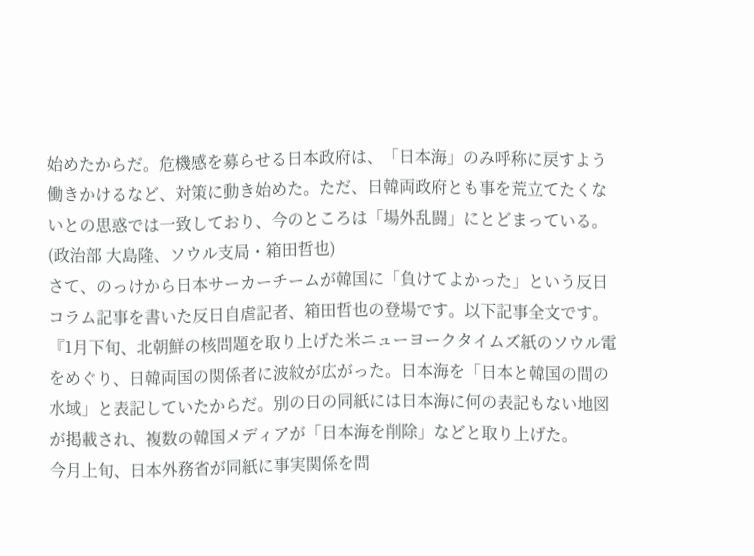始めたからだ。危機感を募らせる日本政府は、「日本海」のみ呼称に戻すよう働きかけるなど、対策に動き始めた。ただ、日韓両政府とも事を荒立てたくないとの思惑では一致しており、今のところは「場外乱闘」にとどまっている。
(政治部 大島隆、ソウル支局・箱田哲也)
さて、のっけから日本サーカーチームが韓国に「負けてよかった」という反日コラム記事を書いた反日自虐記者、箱田哲也の登場です。以下記事全文です。
『1月下旬、北朝鮮の核問題を取り上げた米ニューヨークタイムズ紙のソウル電をめぐり、日韓両国の関係者に波紋が広がった。日本海を「日本と韓国の間の水域」と表記していたからだ。別の日の同紙には日本海に何の表記もない地図が掲載され、複数の韓国メディアが「日本海を削除」などと取り上げた。
今月上旬、日本外務省が同紙に事実関係を問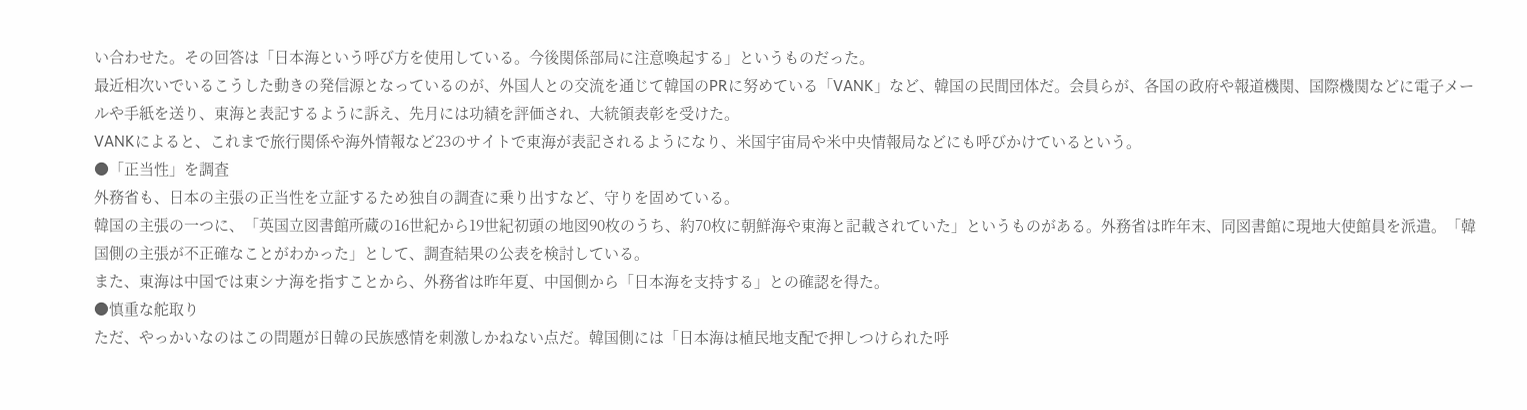い合わせた。その回答は「日本海という呼び方を使用している。今後関係部局に注意喚起する」というものだった。
最近相次いでいるこうした動きの発信源となっているのが、外国人との交流を通じて韓国のPRに努めている「VANK」など、韓国の民間団体だ。会員らが、各国の政府や報道機関、国際機関などに電子メールや手紙を送り、東海と表記するように訴え、先月には功績を評価され、大統領表彰を受けた。
VANKによると、これまで旅行関係や海外情報など23のサイトで東海が表記されるようになり、米国宇宙局や米中央情報局などにも呼びかけているという。
●「正当性」を調査
外務省も、日本の主張の正当性を立証するため独自の調査に乗り出すなど、守りを固めている。
韓国の主張の一つに、「英国立図書館所蔵の16世紀から19世紀初頭の地図90枚のうち、約70枚に朝鮮海や東海と記載されていた」というものがある。外務省は昨年末、同図書館に現地大使館員を派遣。「韓国側の主張が不正確なことがわかった」として、調査結果の公表を検討している。
また、東海は中国では東シナ海を指すことから、外務省は昨年夏、中国側から「日本海を支持する」との確認を得た。
●慎重な舵取り
ただ、やっかいなのはこの問題が日韓の民族感情を刺激しかねない点だ。韓国側には「日本海は植民地支配で押しつけられた呼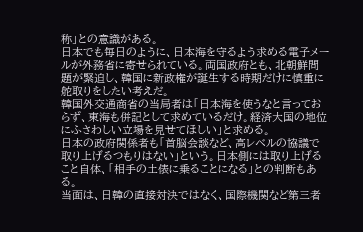称」との意識がある。
日本でも毎日のように、日本海を守るよう求める電子メールが外務省に寄せられている。両国政府とも、北朝鮮問題が緊迫し、韓国に新政権が誕生する時期だけに慎重に舵取りをしたい考えだ。
韓国外交通商省の当局者は「日本海を使うなと言っておらず、東海も併記として求めているだけ。経済大国の地位にふさわしい立場を見せてほしい」と求める。
日本の政府関係者も「首脳会談など、高レベルの協議で取り上げるつもりはない」という。日本側には取り上げること自体、「相手の土俵に乗ることになる」との判断もある。
当面は、日韓の直接対決ではなく、国際機関など第三者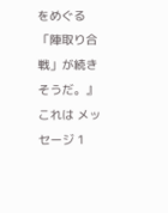をめぐる「陣取り合戦」が続きそうだ。』
これは メッセージ 1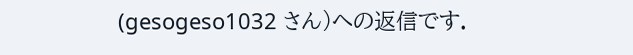(gesogeso1032 さん)への返信です.